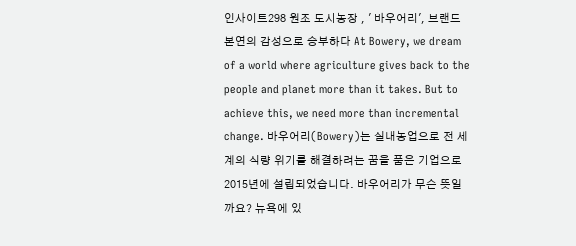인사이트298 원조 도시농장 , ' 바우어리', 브랜드 본연의 감성으로 승부하다 At Bowery, we dream of a world where agriculture gives back to the people and planet more than it takes. But to achieve this, we need more than incremental change. 바우어리(Bowery)는 실내농업으로 전 세계의 식량 위기를 해결하려는 꿈을 품은 기업으로 2015년에 설립되었습니다. 바우어리가 무슨 뜻일까요? 뉴욕에 있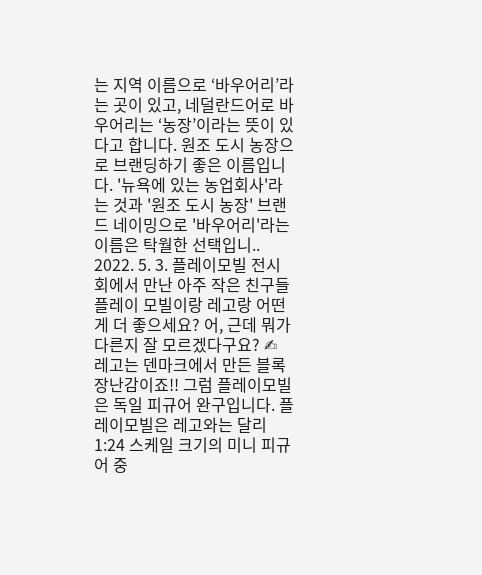는 지역 이름으로 ‘바우어리’라는 곳이 있고, 네덜란드어로 바우어리는 ‘농장’이라는 뜻이 있다고 합니다. 원조 도시 농장으로 브랜딩하기 좋은 이름입니다. '뉴욕에 있는 농업회사'라는 것과 '원조 도시 농장' 브랜드 네이밍으로 '바우어리'라는 이름은 탁월한 선택입니.. 2022. 5. 3. 플레이모빌 전시회에서 만난 아주 작은 친구들 플레이 모빌이랑 레고랑 어떤게 더 좋으세요? 어, 근데 뭐가 다른지 잘 모르겠다구요? ✍ 레고는 덴마크에서 만든 블록 장난감이죠!! 그럼 플레이모빌은 독일 피규어 완구입니다. 플레이모빌은 레고와는 달리 1:24 스케일 크기의 미니 피규어 중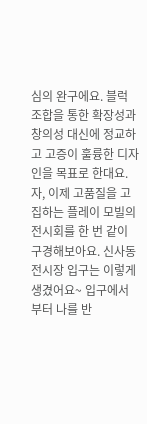심의 완구에요. 블럭 조합을 통한 확장성과 창의성 대신에 정교하고 고증이 훌륭한 디자인을 목표로 한대요. 자, 이제 고품질을 고집하는 플레이 모빌의 전시회를 한 번 같이 구경해보아요. 신사동 전시장 입구는 이렇게 생겼어요~ 입구에서 부터 나를 반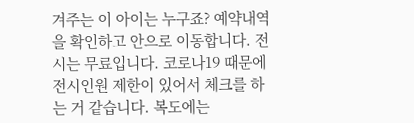겨주는 이 아이는 누구죠? 예약내역을 확인하고 안으로 이동합니다. 전시는 무료입니다. 코로나19 때문에 전시인원 제한이 있어서 체크를 하는 거 같습니다. 복도에는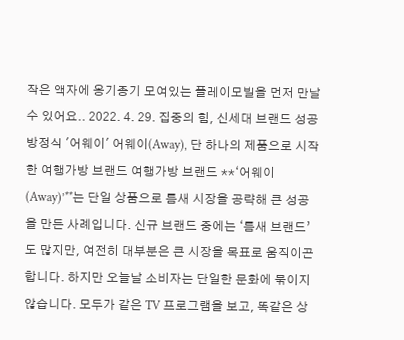작은 액자에 옹기종기 모여있는 플레이모빌을 먼저 만날 수 있어요.. 2022. 4. 29. 집중의 힘, 신세대 브랜드 성공 방정식 '어웨이' 어웨이(Away), 단 하나의 제품으로 시작한 여행가방 브랜드 여행가방 브랜드 **‘어웨이(Away)’**는 단일 상품으로 틈새 시장을 공략해 큰 성공을 만든 사례입니다. 신규 브랜드 중에는 ‘틈새 브랜드’도 많지만, 여전히 대부분은 큰 시장을 목표로 움직이곤 합니다. 하지만 오늘날 소비자는 단일한 문화에 묶이지 않습니다. 모두가 같은 TV 프로그램을 보고, 똑같은 상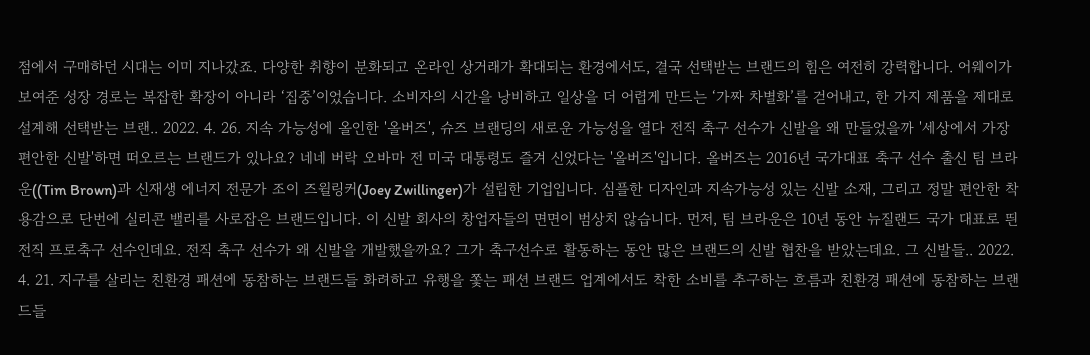점에서 구매하던 시대는 이미 지나갔죠. 다양한 취향이 분화되고 온라인 상거래가 확대되는 환경에서도, 결국 선택받는 브랜드의 힘은 여전히 강력합니다. 어웨이가 보여준 성장 경로는 복잡한 확장이 아니라 ‘집중’이었습니다. 소비자의 시간을 낭비하고 일상을 더 어렵게 만드는 ‘가짜 차별화’를 걷어내고, 한 가지 제품을 제대로 설계해 선택받는 브랜.. 2022. 4. 26. 지속 가능성에 올인한 '올버즈', 슈즈 브랜딩의 새로운 가능성을 열다 전직 축구 선수가 신발을 왜 만들었을까 '세상에서 가장 편안한 신발'하면 떠오르는 브랜드가 있나요? 네네 버락 오바마 전 미국 대통령도 즐겨 신었다는 '올버즈'입니다. 올버즈는 2016년 국가대표 축구 선수 출신 팀 브라운((Tim Brown)과 신재생 에너지 전문가 조이 즈윌링커(Joey Zwillinger)가 설립한 기업입니다. 심플한 디자인과 지속가능성 있는 신발 소재, 그리고 정말 편안한 착용감으로 단번에 실리콘 밸리를 사로잡은 브랜드입니다. 이 신발 회사의 창업자들의 면면이 범상치 않습니다. 먼저, 팀 브라운은 10년 동안 뉴질랜드 국가 대표로 띈 전직 프로축구 선수인데요. 전직 축구 선수가 왜 신발을 개발했을까요? 그가 축구선수로 활동하는 동안 많은 브랜드의 신발 협찬을 받았는데요. 그 신발들.. 2022. 4. 21. 지구를 살리는 친환경 패션에 동참하는 브랜드들 화려하고 유행을 쫓는 패션 브랜드 업계에서도 착한 소비를 추구하는 흐름과 친환경 패션에 동참하는 브랜드들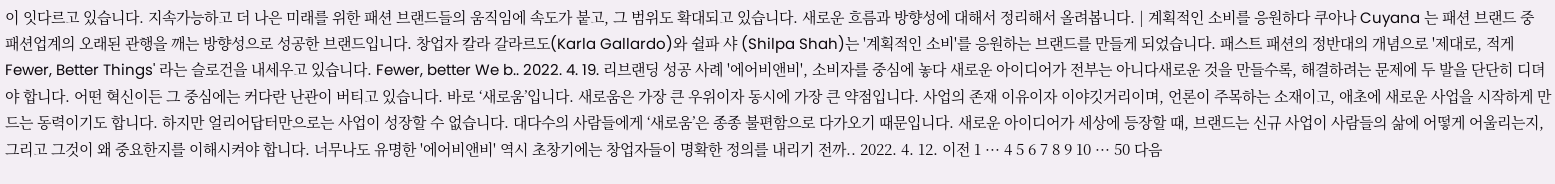이 잇다르고 있습니다. 지속가능하고 더 나은 미래를 위한 패션 브랜드들의 움직임에 속도가 붙고, 그 범위도 확대되고 있습니다. 새로운 흐름과 방향성에 대해서 정리해서 올려봅니다. | 계획적인 소비를 응원하다 쿠아나 Cuyana 는 패션 브랜드 중 패션업계의 오래된 관행을 깨는 방향성으로 성공한 브랜드입니다. 창업자 칼라 갈라르도(Karla Gallardo)와 쉴파 샤 (Shilpa Shah)는 '계획적인 소비'를 응원하는 브랜드를 만들게 되었습니다. 패스트 패션의 정반대의 개념으로 '제대로, 적게 Fewer, Better Things' 라는 슬로건을 내세우고 있습니다. Fewer, better We b.. 2022. 4. 19. 리브랜딩 성공 사례 '에어비앤비', 소비자를 중심에 놓다 새로운 아이디어가 전부는 아니다새로운 것을 만들수록, 해결하려는 문제에 두 발을 단단히 디뎌야 합니다. 어떤 혁신이든 그 중심에는 커다란 난관이 버티고 있습니다. 바로 ‘새로움’입니다. 새로움은 가장 큰 우위이자 동시에 가장 큰 약점입니다. 사업의 존재 이유이자 이야깃거리이며, 언론이 주목하는 소재이고, 애초에 새로운 사업을 시작하게 만드는 동력이기도 합니다. 하지만 얼리어답터만으로는 사업이 성장할 수 없습니다. 대다수의 사람들에게 ‘새로움’은 종종 불편함으로 다가오기 때문입니다. 새로운 아이디어가 세상에 등장할 때, 브랜드는 신규 사업이 사람들의 삶에 어떻게 어울리는지, 그리고 그것이 왜 중요한지를 이해시켜야 합니다. 너무나도 유명한 '에어비앤비' 역시 초창기에는 창업자들이 명확한 정의를 내리기 전까.. 2022. 4. 12. 이전 1 ··· 4 5 6 7 8 9 10 ··· 50 다음